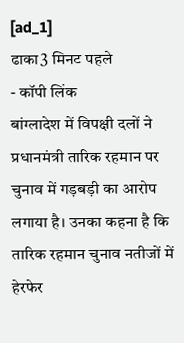[ad_1]
ढाका3 मिनट पहले
- कॉपी लिंक
बांग्लादेश में विपक्षी दलों ने प्रधानमंत्री तारिक रहमान पर चुनाव में गड़बड़ी का आरोप लगाया है। उनका कहना है कि तारिक रहमान चुनाव नतीजों में हेरफेर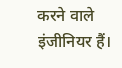करने वाले इंजीनियर हैं।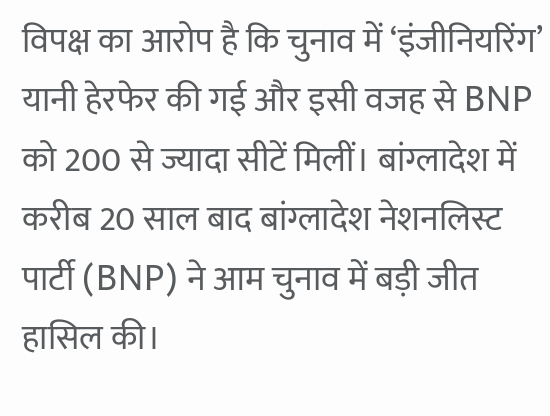विपक्ष का आरोप है कि चुनाव में ‘इंजीनियरिंग’ यानी हेरफेर की गई और इसी वजह से BNP को 200 से ज्यादा सीटें मिलीं। बांग्लादेश में करीब 20 साल बाद बांग्लादेश नेशनलिस्ट पार्टी (BNP) ने आम चुनाव में बड़ी जीत हासिल की।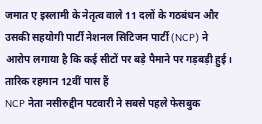जमात ए इस्लामी के नेतृत्व वाले 11 दलों के गठबंधन और उसकी सहयोगी पार्टी नेशनल सिटिजन पार्टी (NCP) ने आरोप लगाया है कि कई सीटों पर बड़े पैमाने पर गड़बड़ी हुई।
तारिक रहमान 12वीं पास हैं
NCP नेता नसीरुद्दीन पटवारी ने सबसे पहले फेसबुक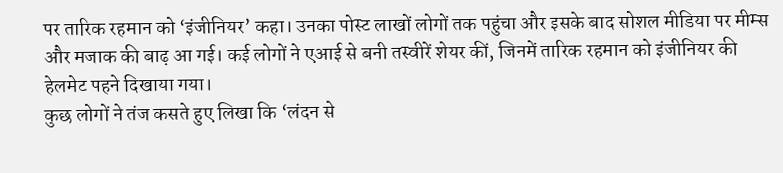पर तारिक रहमान को ‘इंजीनियर’ कहा। उनका पोस्ट लाखों लोगों तक पहुंचा और इसके बाद सोशल मीडिया पर मीम्स और मजाक की बाढ़ आ गई। कई लोगों ने एआई से बनी तस्वीरें शेयर कीं, जिनमें तारिक रहमान को इंजीनियर की हेलमेट पहने दिखाया गया।
कुछ लोगों ने तंज कसते हुए लिखा कि ‘लंदन से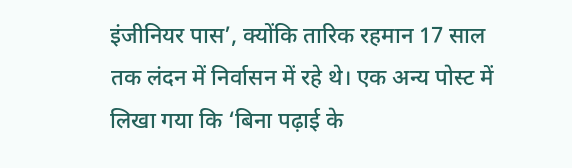इंजीनियर पास’, क्योंकि तारिक रहमान 17 साल तक लंदन में निर्वासन में रहे थे। एक अन्य पोस्ट में लिखा गया कि ‘बिना पढ़ाई के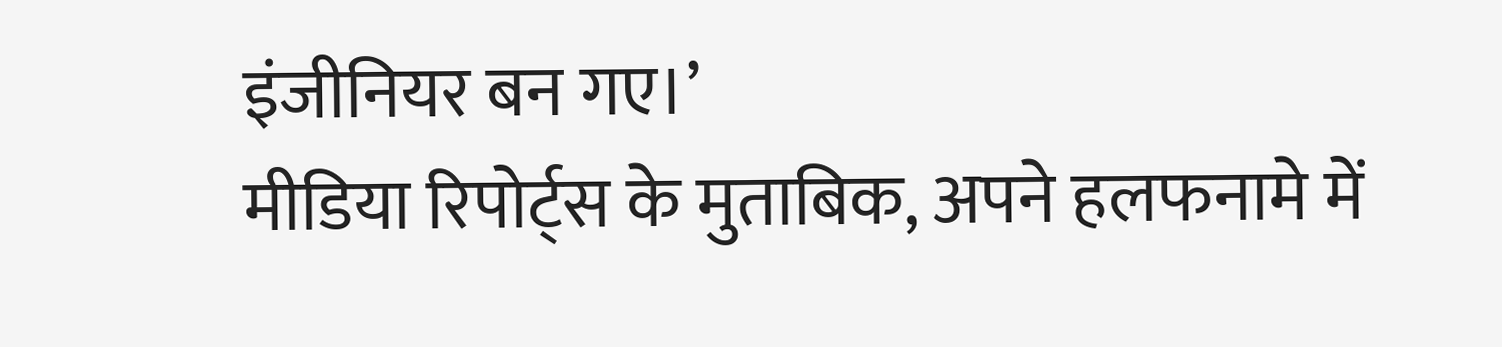इंजीनियर बन गए।’
मीडिया रिपोर्ट्स के मुताबिक, अपने हलफनामे में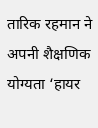तारिक रहमान ने अपनी शैक्षणिक योग्यता ‘हायर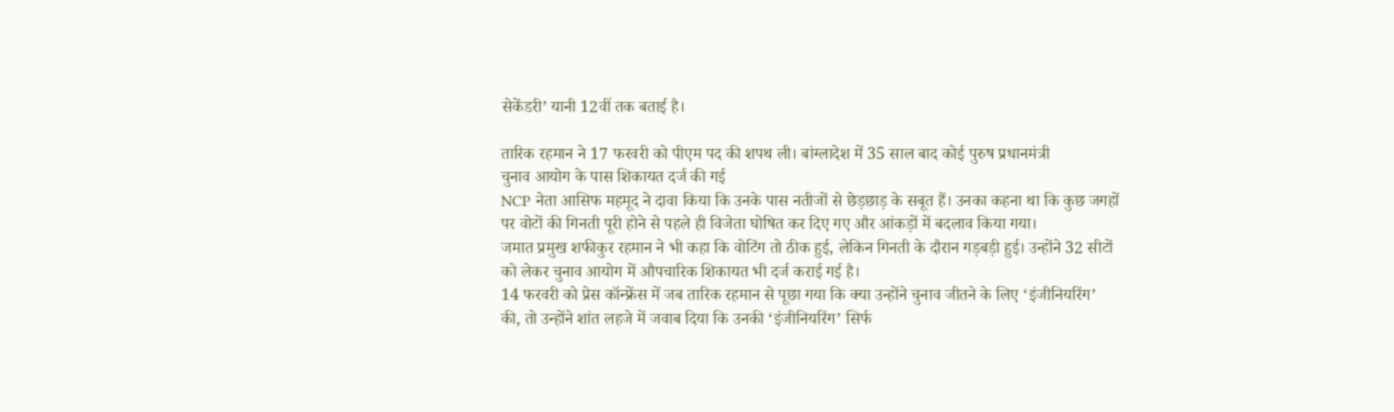सेकेंडरी’ यानी 12वीं तक बताई है।

तारिक रहमान ने 17 फरवरी को पीएम पद की शपथ ली। बांग्लादेश में 35 साल बाद कोई पुरुष प्रधानमंत्री
चुनाव आयोग के पास शिकायत दर्ज की गई
NCP नेता आसिफ महमूद ने दावा किया कि उनके पास नतीजों से छेड़छाड़ के सबूत हैं। उनका कहना था कि कुछ जगहों पर वोटों की गिनती पूरी होने से पहले ही विजेता घोषित कर दिए गए और आंकड़ों में बदलाव किया गया।
जमात प्रमुख शफीकुर रहमान ने भी कहा कि वोटिंग तो ठीक हुई, लेकिन गिनती के दौरान गड़बड़ी हुई। उन्होंने 32 सीटों को लेकर चुनाव आयोग में औपचारिक शिकायत भी दर्ज कराई गई है।
14 फरवरी को प्रेस कॉन्फ्रेंस में जब तारिक रहमान से पूछा गया कि क्या उन्होंने चुनाव जीतने के लिए ‘इंजीनियरिंग’ की, तो उन्होंने शांत लहजे में जवाब दिया कि उनकी ‘इंजीनियरिंग’ सिर्फ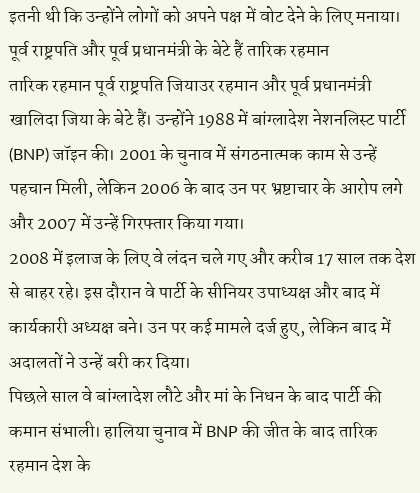इतनी थी कि उन्होंने लोगों को अपने पक्ष में वोट देने के लिए मनाया।
पूर्व राष्ट्रपति और पूर्व प्रधानमंत्री के बेटे हैं तारिक रहमान
तारिक रहमान पूर्व राष्ट्रपति जियाउर रहमान और पूर्व प्रधानमंत्री खालिदा जिया के बेटे हैं। उन्होंने 1988 में बांग्लादेश नेशनलिस्ट पार्टी (BNP) जॉइन की। 2001 के चुनाव में संगठनात्मक काम से उन्हें पहचान मिली, लेकिन 2006 के बाद उन पर भ्रष्टाचार के आरोप लगे और 2007 में उन्हें गिरफ्तार किया गया।
2008 में इलाज के लिए वे लंदन चले गए और करीब 17 साल तक देश से बाहर रहे। इस दौरान वे पार्टी के सीनियर उपाध्यक्ष और बाद में कार्यकारी अध्यक्ष बने। उन पर कई मामले दर्ज हुए, लेकिन बाद में अदालतों ने उन्हें बरी कर दिया।
पिछले साल वे बांग्लादेश लौटे और मां के निधन के बाद पार्टी की कमान संभाली। हालिया चुनाव में BNP की जीत के बाद तारिक रहमान देश के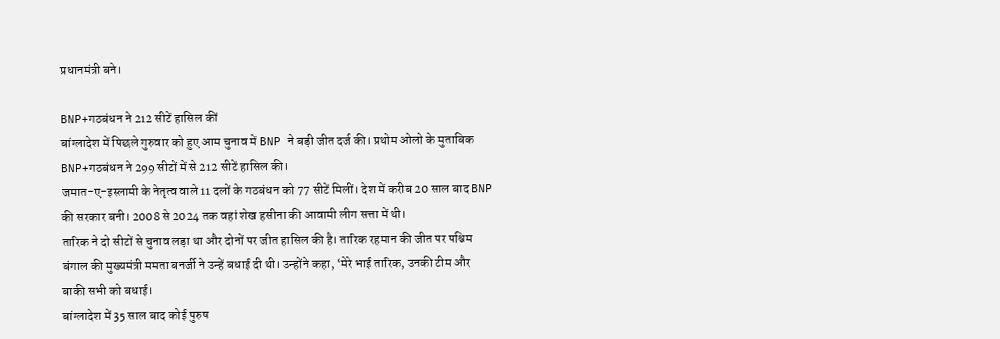प्रधानमंत्री बने।

BNP+गठबंधन ने 212 सीटें हासिल कीं
बांग्लादेश में पिछले गुरुवार को हुए आम चुनाव में BNP ने बड़ी जीत दर्ज की। प्रथोम ओलो के मुताबिक BNP+गठबंधन ने 299 सीटों में से 212 सीटें हासिल की।
जमात-ए-इस्लामी के नेतृत्व वाले 11 दलों के गठबंधन को 77 सीटें मिलीं। देश में करीब 20 साल बाद BNP की सरकार बनी। 2008 से 2024 तक वहां शेख हसीना की आवामी लीग सत्ता में थी।
तारिक ने दो सीटों से चुनाव लड़ा था और दोनों पर जीत हासिल की है। तारिक रहमान की जीत पर पश्चिम बंगाल की मुख्यमंत्री ममता बनर्जी ने उन्हें बधाई दी थी। उन्होंने कहा, ‘मेरे भाई तारिक, उनकी टीम और बाकी सभी को बधाई।
बांग्लादेश में 35 साल बाद कोई पुरुष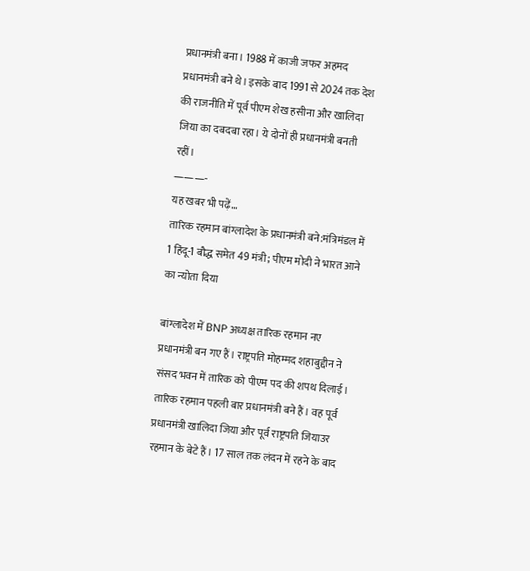प्रधानमंत्री बना। 1988 में काजी जफर अहमद प्रधानमंत्री बने थे। इसके बाद 1991 से 2024 तक देश की राजनीति में पूर्व पीएम शेख हसीना और खालिदा जिया का दबदबा रहा। ये दोनों ही प्रधानमंत्री बनती रहीं।
———-
यह खबर भी पढ़ें…
तारिक रहमान बांग्लादेश के प्रधानमंत्री बने:मंत्रिमंडल में 1 हिंदू-1 बौद्ध समेत 49 मंत्री; पीएम मोदी ने भारत आने का न्योता दिया

बांग्लादेश में BNP अध्यक्ष तारिक रहमान नए प्रधानमंत्री बन गए हैं। राष्ट्रपति मोहम्मद शहाबुद्दीन ने संसद भवन में तारिक को पीएम पद की शपथ दिलाई। तारिक रहमान पहली बार प्रधानमंत्री बने हैं। वह पूर्व प्रधानमंत्री खालिदा जिया और पूर्व राष्ट्रपति जियाउर रहमान के बेटे हैं। 17 साल तक लंदन में रहने के बाद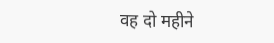वह दो महीने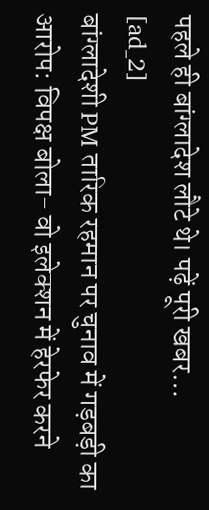पहले ही बांग्लादेश लौटे थे। पढ़ें पूरी खबर…
[ad_2]
बांग्लादेशी PM तारिक रहमान पर चुनाव में गड़बड़ी का आरोप: विपक्ष बोला- वो इलेक्शन में हेरफेर करने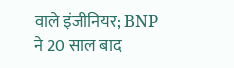वाले इंजीनियर; BNP ने 20 साल बाद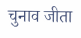चुनाव जीता